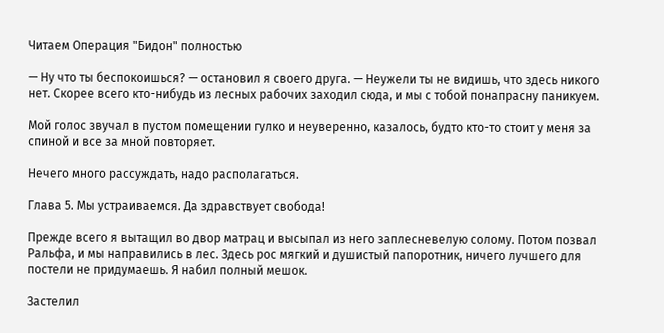Читаем Операция "Бидон" полностью

— Ну что ты беспокоишься? — остановил я своего друга. — Неужели ты не видишь, что здесь никого нет. Скорее всего кто-нибудь из лесных рабочих заходил сюда, и мы с тобой понапрасну паникуем.

Мой голос звучал в пустом помещении гулко и неуверенно, казалось, будто кто-то стоит у меня за спиной и все за мной повторяет.

Нечего много рассуждать, надо располагаться.

Глава 5. Мы устраиваемся. Да здравствует свобода!

Прежде всего я вытащил во двор матрац и высыпал из него заплесневелую солому. Потом позвал Ральфа, и мы направились в лес. Здесь рос мягкий и душистый папоротник, ничего лучшего для постели не придумаешь. Я набил полный мешок.

Застелил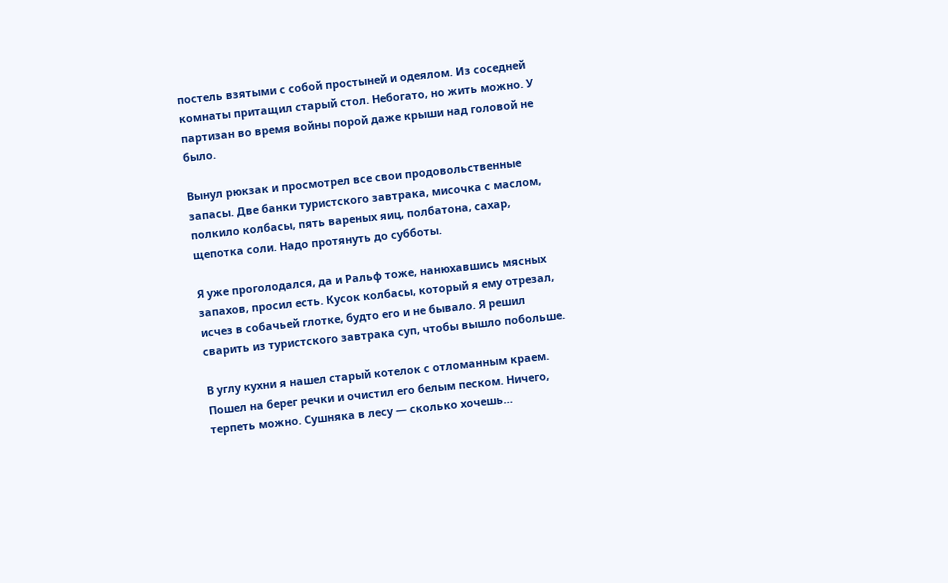постель взятыми с собой простыней и одеялом. Из соседней комнаты притащил старый стол. Небогато, но жить можно. У партизан во время войны порой даже крыши над головой не было.

Вынул рюкзак и просмотрел все свои продовольственные запасы. Две банки туристского завтрака, мисочка с маслом, полкило колбасы, пять вареных яиц, полбатона, сахар, щепотка соли. Надо протянуть до субботы.

Я уже проголодался, да и Ральф тоже, нанюхавшись мясных запахов, просил есть. Кусок колбасы, который я ему отрезал, исчез в собачьей глотке, будто его и не бывало. Я решил сварить из туристского завтрака суп, чтобы вышло побольше.

В углу кухни я нашел старый котелок с отломанным краем. Пошел на берег речки и очистил его белым песком. Ничего, терпеть можно. Сушняка в лесу — сколько хочешь…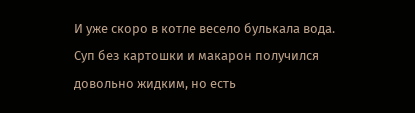И уже скоро в котле весело булькала вода. Суп без картошки и макарон получился довольно жидким, но есть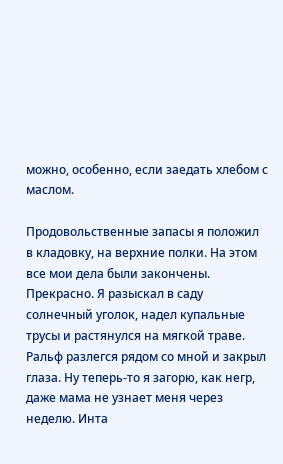можно, особенно, если заедать хлебом с маслом.

Продовольственные запасы я положил в кладовку, на верхние полки. На этом все мои дела были закончены. Прекрасно. Я разыскал в саду солнечный уголок, надел купальные трусы и растянулся на мягкой траве. Ральф разлегся рядом со мной и закрыл глаза. Ну теперь-то я загорю, как негр, даже мама не узнает меня через неделю. Инта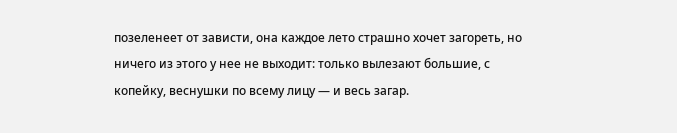позеленеет от зависти, она каждое лето страшно хочет загореть, но ничего из этого у нее не выходит: только вылезают большие, с копейку, веснушки по всему лицу — и весь загар.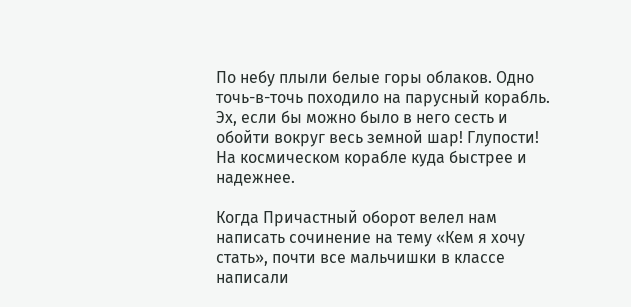По небу плыли белые горы облаков. Одно точь-в-точь походило на парусный корабль. Эх, если бы можно было в него сесть и обойти вокруг весь земной шар! Глупости! На космическом корабле куда быстрее и надежнее.

Когда Причастный оборот велел нам написать сочинение на тему «Кем я хочу стать», почти все мальчишки в классе написали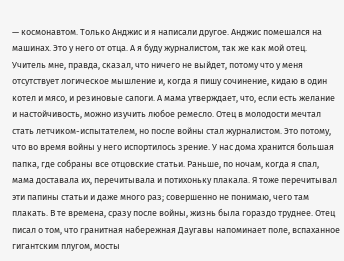— космонавтом. Только Анджис и я написали другое. Анджис помешался на машинах. Это у него от отца. А я буду журналистом, так же как мой отец. Учитель мне, правда, сказал, что ничего не выйдет, потому что у меня отсутствует логическое мышление и, когда я пишу сочинение, кидаю в один котел и мясо, и резиновые сапоги. А мама утверждает, что, если есть желание и настойчивость, можно изучить любое ремесло. Отец в молодости мечтал стать летчиком-испытателем, но после войны стал журналистом. Это потому, что во время войны у него испортилось зрение. У нас дома хранится большая папка, где собраны все отцовские статьи. Раньше, по ночам, когда я спал, мама доставала их, перечитывала и потихоньку плакала. Я тоже перечитывал эти папины статьи и даже много раз; совершенно не понимаю, чего там плакать. В те времена, сразу после войны, жизнь была гораздо труднее. Отец писал о том, что гранитная набережная Даугавы напоминает поле, вспаханное гигантским плугом, мосты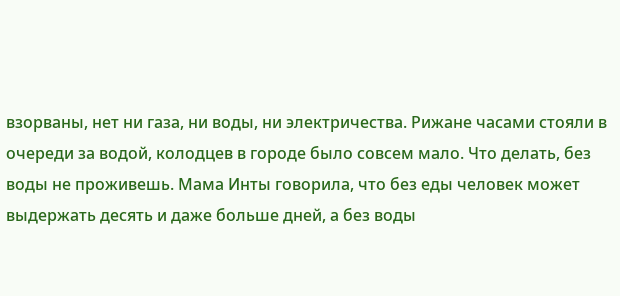взорваны, нет ни газа, ни воды, ни электричества. Рижане часами стояли в очереди за водой, колодцев в городе было совсем мало. Что делать, без воды не проживешь. Мама Инты говорила, что без еды человек может выдержать десять и даже больше дней, а без воды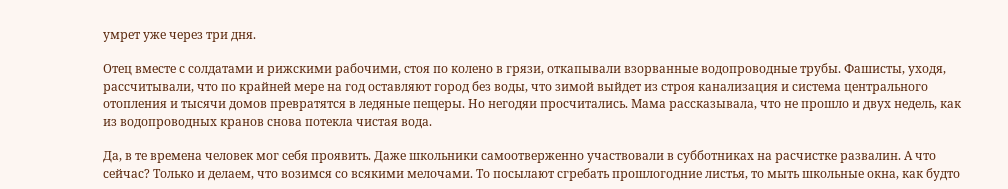умрет уже через три дня.

Отец вместе с солдатами и рижскими рабочими, стоя по колено в грязи, откапывали взорванные водопроводные трубы. Фашисты, уходя, рассчитывали, что по крайней мере на год оставляют город без воды, что зимой выйдет из строя канализация и система центрального отопления и тысячи домов превратятся в ледяные пещеры. Но негодяи просчитались. Мама рассказывала, что не прошло и двух недель, как из водопроводных кранов снова потекла чистая вода.

Да, в те времена человек мог себя проявить. Даже школьники самоотверженно участвовали в субботниках на расчистке развалин. А что сейчас? Только и делаем, что возимся со всякими мелочами. То посылают сгребать прошлогодние листья, то мыть школьные окна, как будто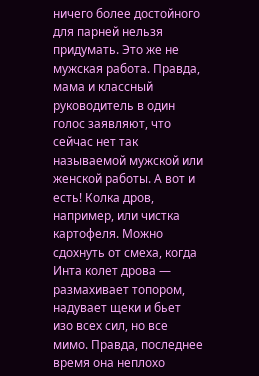ничего более достойного для парней нельзя придумать. Это же не мужская работа. Правда, мама и классный руководитель в один голос заявляют, что сейчас нет так называемой мужской или женской работы. А вот и есть! Колка дров, например, или чистка картофеля. Можно сдохнуть от смеха, когда Инта колет дрова — размахивает топором, надувает щеки и бьет изо всех сил, но все мимо. Правда, последнее время она неплохо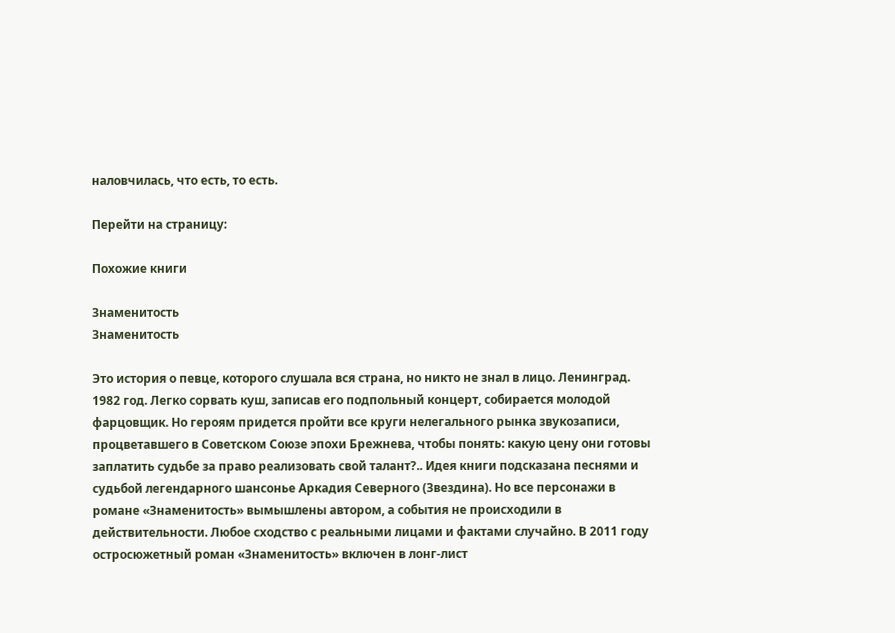наловчилась, что есть, то есть.

Перейти на страницу:

Похожие книги

Знаменитость
Знаменитость

Это история о певце, которого слушала вся страна, но никто не знал в лицо. Ленинград. 1982 год. Легко сорвать куш, записав его подпольный концерт, собирается молодой фарцовщик. Но героям придется пройти все круги нелегального рынка звукозаписи, процветавшего в Советском Союзе эпохи Брежнева, чтобы понять: какую цену они готовы заплатить судьбе за право реализовать свой талант?.. Идея книги подсказана песнями и судьбой легендарного шансонье Аркадия Северного (Звездина). Но все персонажи в романе «Знаменитость» вымышлены автором, а события не происходили в действительности. Любое сходство с реальными лицами и фактами случайно. В 2011 году остросюжетный роман «Знаменитость» включен в лонг-лист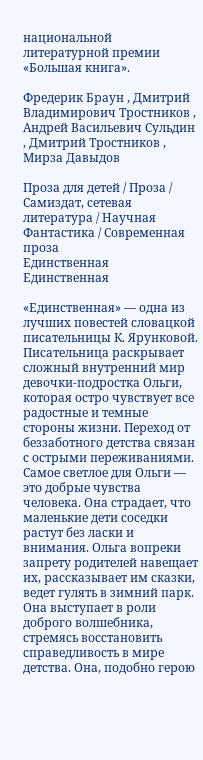национальной литературной премии «Большая книга».

Фредерик Браун , Дмитрий Владимирович Тростников , Андрей Васильевич Сульдин , Дмитрий Тростников , Мирза Давыдов

Проза для детей / Проза / Самиздат, сетевая литература / Научная Фантастика / Современная проза
Единственная
Единственная

«Единственная» — одна из лучших повестей словацкой писательницы К. Ярунковой. Писательница раскрывает сложный внутренний мир девочки-подростка Ольги, которая остро чувствует все радостные и темные стороны жизни. Переход от беззаботного детства связан с острыми переживаниями. Самое светлое для Ольги — это добрые чувства человека. Она страдает, что маленькие дети соседки растут без ласки и внимания. Ольга вопреки запрету родителей навещает их, рассказывает им сказки, ведет гулять в зимний парк. Она выступает в роли доброго волшебника, стремясь восстановить справедливость в мире детства. Она, подобно герою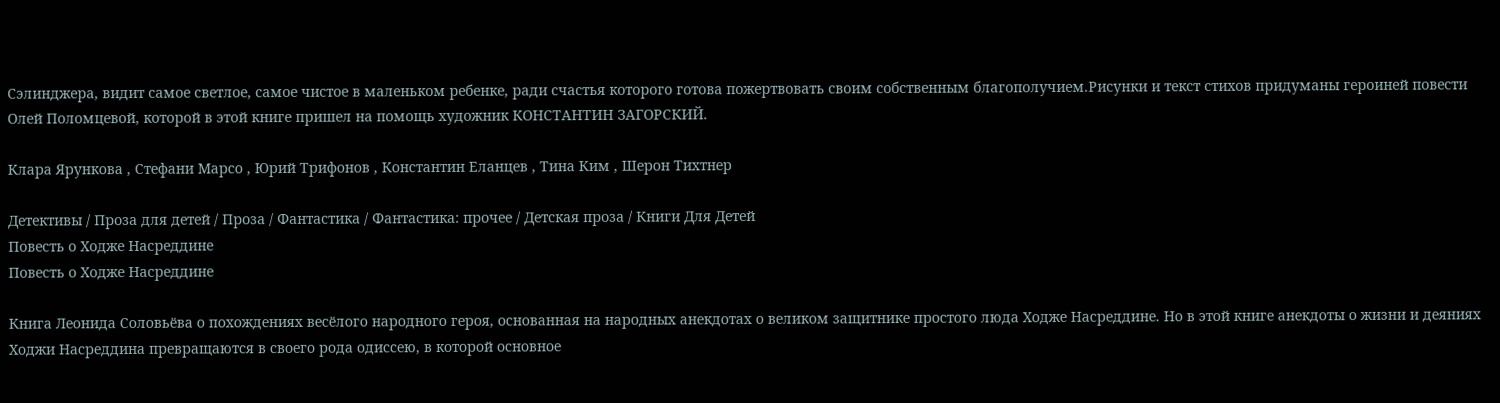Сэлинджера, видит самое светлое, самое чистое в маленьком ребенке, ради счастья которого готова пожертвовать своим собственным благополучием.Рисунки и текст стихов придуманы героиней повести Олей Поломцевой, которой в этой книге пришел на помощь художник КОНСТАНТИН ЗАГОРСКИЙ.

Клара Ярункова , Стефани Марсо , Юрий Трифонов , Константин Еланцев , Тина Ким , Шерон Тихтнер

Детективы / Проза для детей / Проза / Фантастика / Фантастика: прочее / Детская проза / Книги Для Детей
Повесть о Ходже Насреддине
Повесть о Ходже Насреддине

Книга Леонида Соловьёва о похождениях весёлого народного героя, основанная на народных анекдотах о великом защитнике простого люда Ходже Насреддине. Но в этой книге анекдоты о жизни и деяниях Ходжи Насреддина превращаются в своего рода одиссею, в которой основное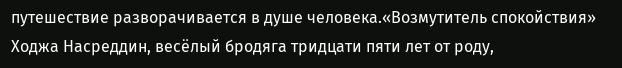путешествие разворачивается в душе человека.«Возмутитель спокойствия» Ходжа Насреддин, весёлый бродяга тридцати пяти лет от роду,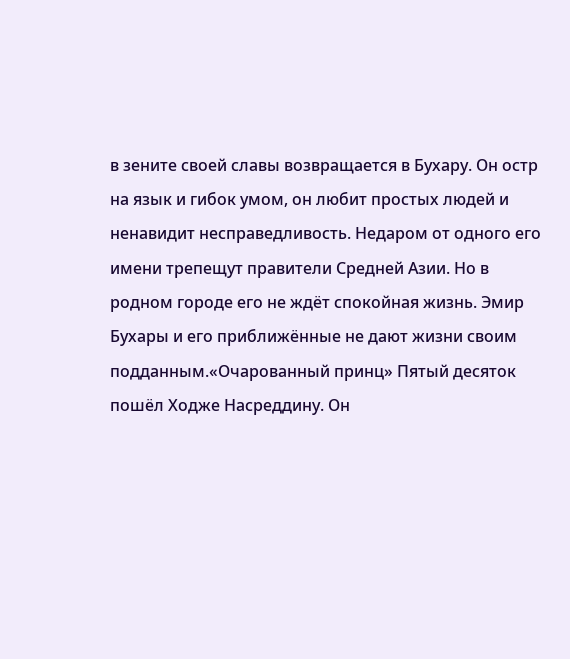в зените своей славы возвращается в Бухару. Он остр на язык и гибок умом, он любит простых людей и ненавидит несправедливость. Недаром от одного его имени трепещут правители Средней Азии. Но в родном городе его не ждёт спокойная жизнь. Эмир Бухары и его приближённые не дают жизни своим подданным.«Очарованный принц» Пятый десяток пошёл Ходже Насреддину. Он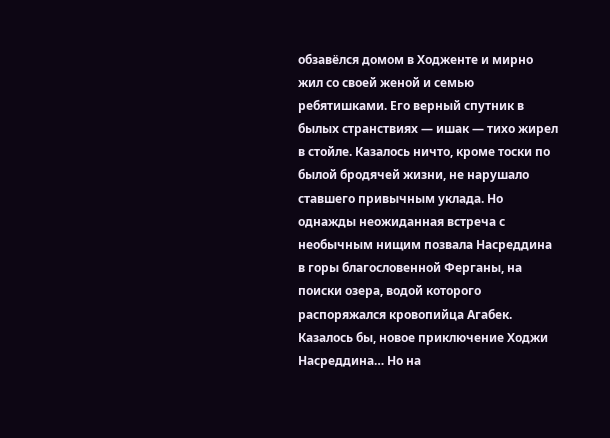обзавёлся домом в Ходженте и мирно жил со своей женой и семью ребятишками. Его верный спутник в былых странствиях — ишак — тихо жирел в стойле. Казалось ничто, кроме тоски по былой бродячей жизни, не нарушало ставшего привычным уклада. Но однажды неожиданная встреча с необычным нищим позвала Насреддина в горы благословенной Ферганы, на поиски озера, водой которого распоряжался кровопийца Агабек. Казалось бы, новое приключение Ходжи Насреддина… Но на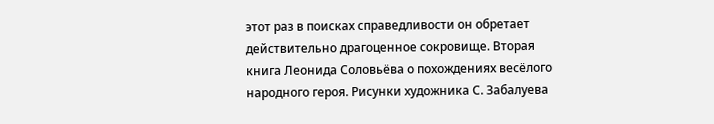этот раз в поисках справедливости он обретает действительно драгоценное сокровище. Вторая книга Леонида Соловьёва о похождениях весёлого народного героя. Рисунки художника С. Забалуева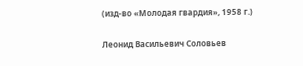(изд-во «Молодая гвардия», 1958 г.)

Леонид Васильевич Соловьев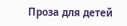Проза для детей